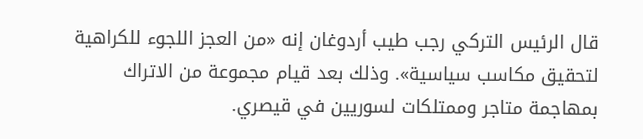قال الرئيس التركي رجب طيب أردوغان إنه «من العجز اللجوء للكراهية لتحقيق مكاسب سياسية». وذلك بعد قيام مجموعة من الاتراك بمهاجمة متاجر وممتلكات لسوريين في قيصري.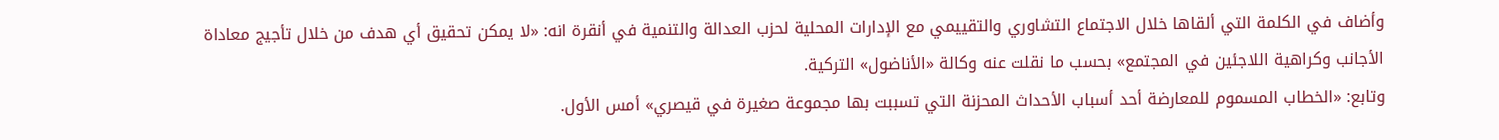وأضاف في الكلمة التي ألقاها خلال الاجتماع التشاوري والتقييمي مع الإدارات المحلية لحزب العدالة والتنمية في أنقرة انه: «لا يمكن تحقيق أي هدف من خلال تأجيج معاداة الأجانب وكراهية اللاجئين في المجتمع» بحسب ما نقلت عنه وكالة «الأناضول» التركية.
وتابع: «الخطاب المسموم للمعارضة أحد أسباب الأحداث المحزنة التي تسببت بها مجموعة صغيرة في قيصري» أمس الأول.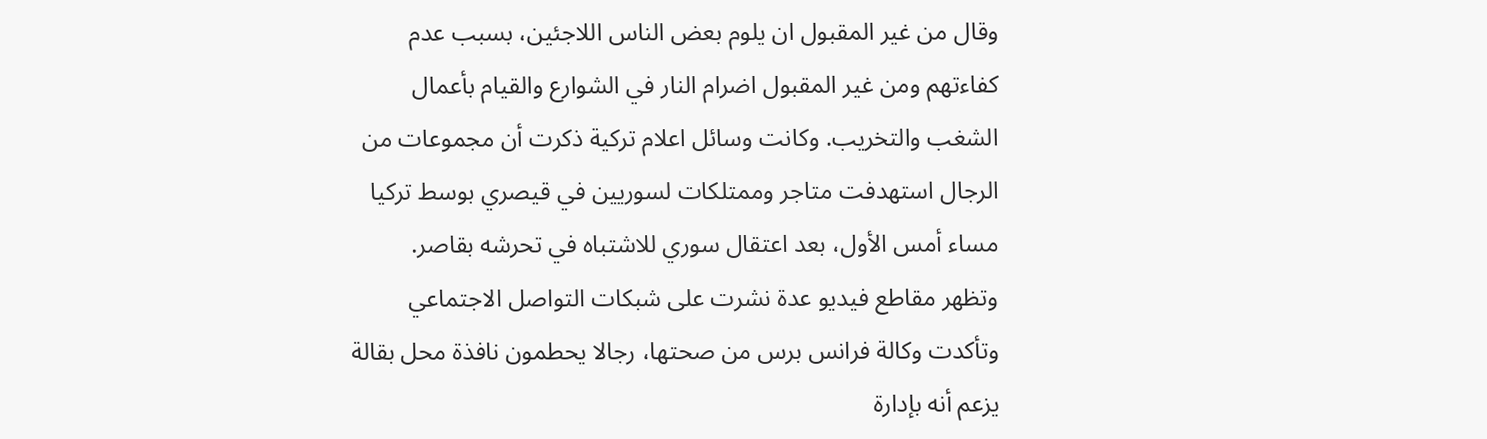وقال من غير المقبول ان يلوم بعض الناس اللاجئين، بسبب عدم كفاءتهم ومن غير المقبول اضرام النار في الشوارع والقيام بأعمال الشغب والتخريب. وكانت وسائل اعلام تركية ذكرت أن مجموعات من الرجال استهدفت متاجر وممتلكات لسوريين في قيصري بوسط تركيا مساء أمس الأول، بعد اعتقال سوري للاشتباه في تحرشه بقاصر.
وتظهر مقاطع فيديو عدة نشرت على شبكات التواصل الاجتماعي وتأكدت وكالة فرانس برس من صحتها، رجالا يحطمون نافذة محل بقالة يزعم أنه بإدارة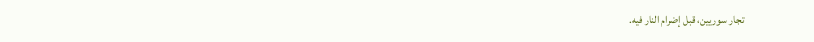تجار سوريين، قبل إضرام النار فيه.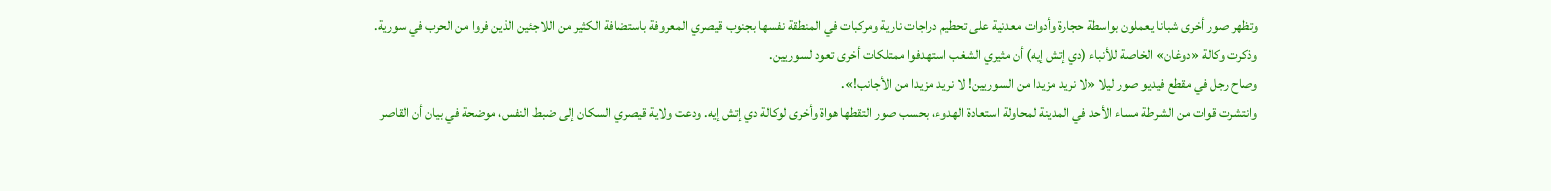وتظهر صور أخرى شبانا يعملون بواسطة حجارة وأدوات معدنية على تحطيم دراجات نارية ومركبات في المنطقة نفسها بجنوب قيصري المعروفة باستضافة الكثير من اللاجئين الذين فروا من الحرب في سورية.
وذكرت وكالة «دوغان» الخاصة للأنباء (دي إتش إيه) أن مثيري الشغب استهدفوا ممتلكات أخرى تعود لسوريين.
وصاح رجل في مقطع فيديو صور ليلا «لا نريد مزيدا من السوريين! لا نريد مزيدا من الأجانب!».
وانتشرت قوات من الشرطة مساء الأحد في المدينة لمحاولة استعادة الهدوء، بحسب صور التقطها هواة وأخرى لوكالة دي إتش إيه. ودعت ولاية قيصري السكان إلى ضبط النفس، موضحة في بيان أن القاصر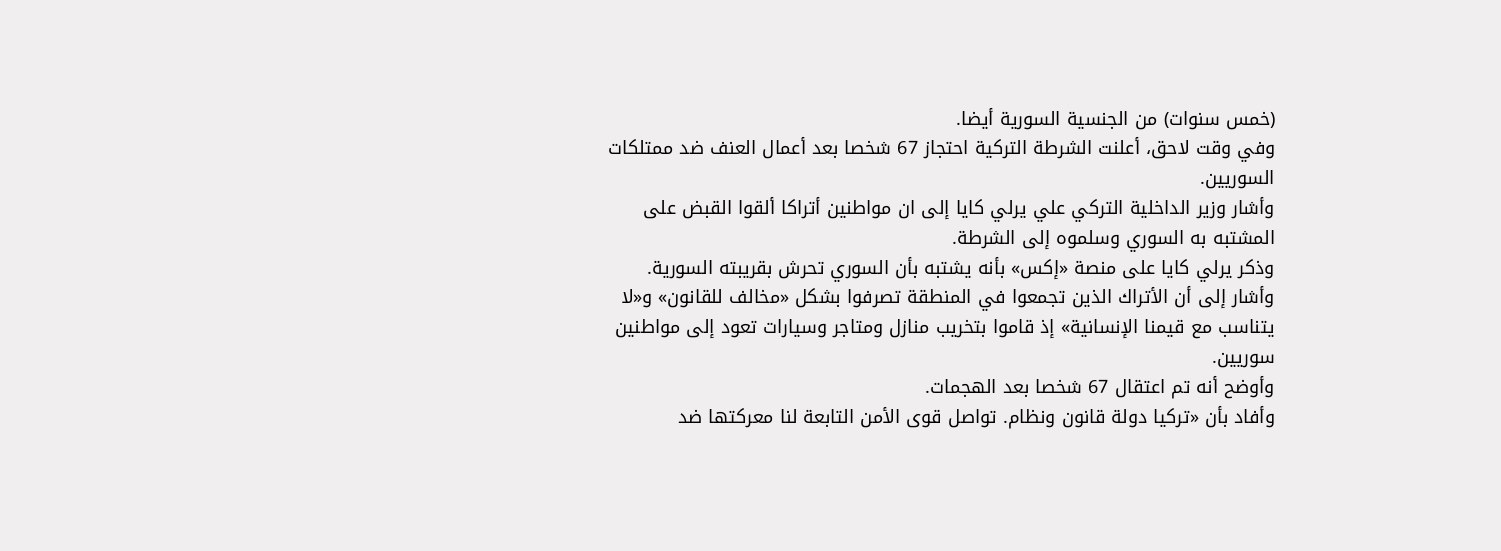(خمس سنوات) من الجنسية السورية أيضا.
وفي وقت لاحق، أعلنت الشرطة التركية احتجاز 67 شخصا بعد أعمال العنف ضد ممتلكات السوريين.
وأشار وزير الداخلية التركي علي يرلي كايا إلى ان مواطنين أتراكا ألقوا القبض على المشتبه به السوري وسلموه إلى الشرطة.
وذكر يرلي كايا على منصة «إكس» بأنه يشتبه بأن السوري تحرش بقريبته السورية.
وأشار إلى أن الأتراك الذين تجمعوا في المنطقة تصرفوا بشكل «مخالف للقانون» و«لا يتناسب مع قيمنا الإنسانية» إذ قاموا بتخريب منازل ومتاجر وسيارات تعود إلى مواطنين سوريين.
وأوضح أنه تم اعتقال 67 شخصا بعد الهجمات.
وأفاد بأن «تركيا دولة قانون ونظام. تواصل قوى الأمن التابعة لنا معركتها ضد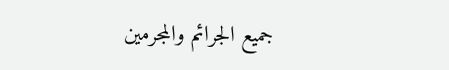جميع الجرائم والمجرمين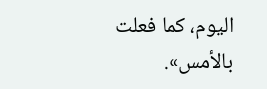اليوم، كما فعلت بالأمس».